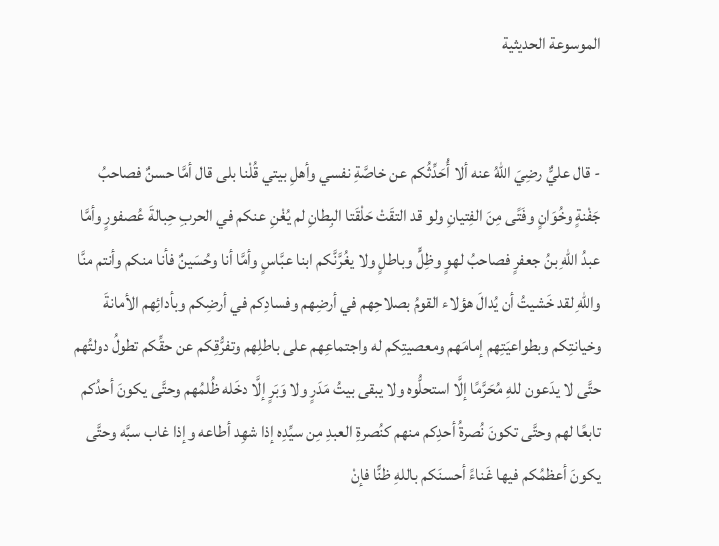الموسوعة الحديثية


- قال عليٌّ رضِيَ اللهُ عنه ألا أُحَدِّثُكم عن خاصَّةِ نفسي وأهلِ بيتي قُلْنا بلى قال أمَّا حسنٌ فصاحبُ جَفْنةٍ وخُوَانٍ وفَتًى مِنَ الفِتيانِ ولو قد التقَتْ حَلْقَتا البِطانِ لم يُغْنِ عنكم في الحربِ حِبالةَ عُصفورٍ وأمَّا عبدُ اللهِ بنُ جعفرٍ فصاحبُ لهوٍ وظِلٍّ وباطلٍ ولا يغُرَّنَّكم ابنا عبَّاسٍ وأمَّا أنا وحُسَينٌ فأنا منكم وأنتم منَّا واللهِ لقد خَشيتُ أن يُدالَ هؤلاء القومُ بصلاحِهم في أرضِهم وفسادِكم في أرضِكم وبأدائِهم الأمانةَ وخيانتِكم وبطواعيَتِهم إمامَهم ومعصيتِكم له واجتماعِهم على باطلِهم وتفرُّقِكم عن حقِّكم تطولُ دولتُهم حتَّى لا يدَعون للهِ مُحَرَّمًا إلَّا استحلُّوه ولا يبقى بيتُ مَدَرٍ ولا وَبَرٍ إلَّا دخَله ظُلمُهم وحتَّى يكونَ أحدُكم تابعًا لهم وحتَّى تكونَ نُصرةُ أحدِكم منهم كنُصرةِ العبدِ مِن سيِّدِه إذا شهِد أطاعه وإذا غاب سبَّه وحتَّى يكونَ أعظمُكم فيها غَناءً أحسنَكم باللهِ ظنًّا فإنْ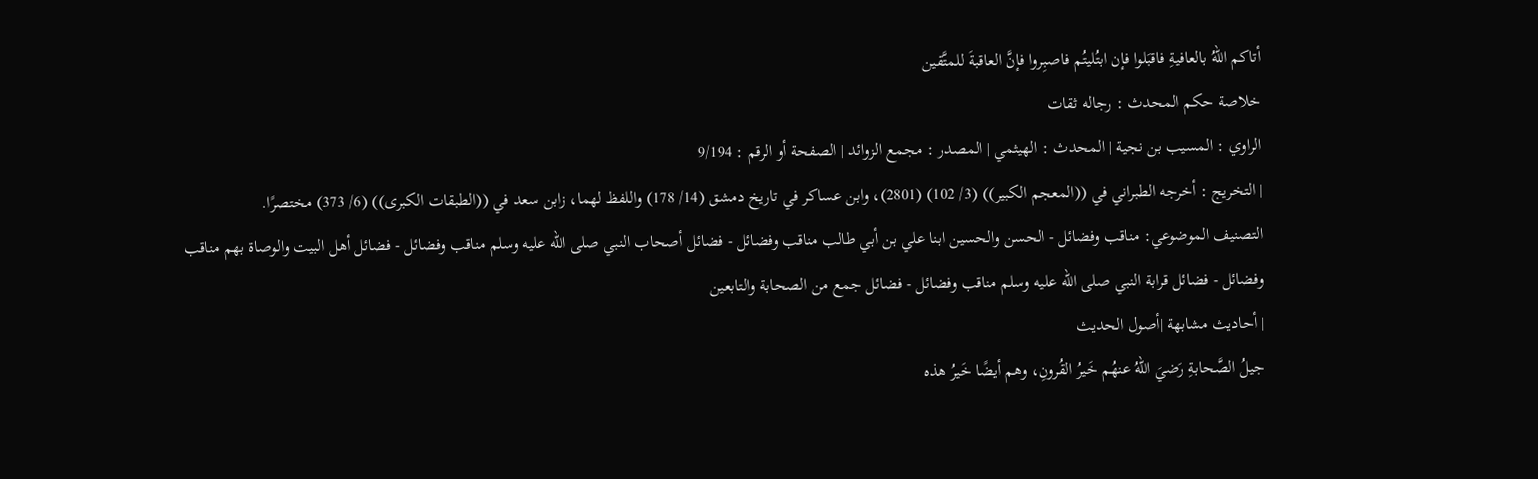أتاكم اللهُ بالعافيةِ فاقبَلوا فإن ابتُليتُم فاصبِروا فإنَّ العاقبةَ للمتَّقين
خلاصة حكم المحدث : رجاله ثقات
الراوي : المسيب بن نجية | المحدث : الهيثمي | المصدر : مجمع الزوائد | الصفحة أو الرقم : 9/194
| التخريج : أخرجه الطبراني في ((المعجم الكبير)) (3/ 102) (2801)، وابن عساكر في تاريخ دمشق (14/ 178) واللفظ لهما، زابن سعد في ((الطبقات الكبرى)) (6/ 373) مختصرًا.
التصنيف الموضوعي: مناقب وفضائل - الحسن والحسين ابنا علي بن أبي طالب مناقب وفضائل - فضائل أصحاب النبي صلى الله عليه وسلم مناقب وفضائل - فضائل أهل البيت والوصاة بهم مناقب وفضائل - فضائل قرابة النبي صلى الله عليه وسلم مناقب وفضائل - فضائل جمع من الصحابة والتابعين
| أحاديث مشابهة |أصول الحديث
جيلُ الصَّحابةِ رَضيَ اللهُ عنهُم خَيرُ القُرونِ، وهم أيضًا خَيرُ هذه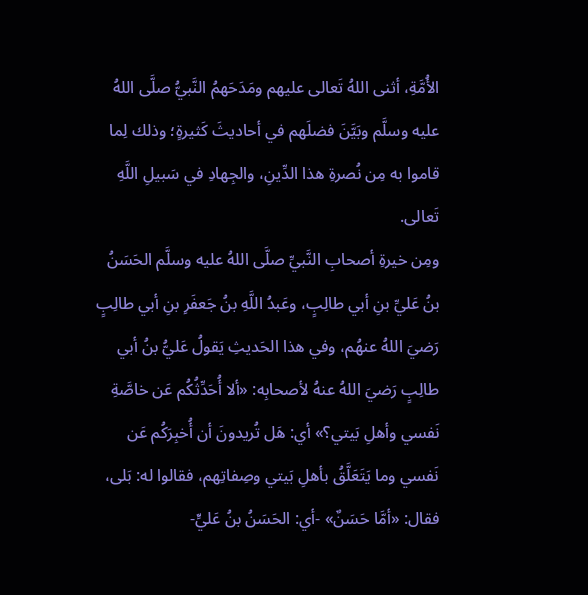الأُمَّةِ، أثنى اللهُ تَعالى عليهم ومَدَحَهمُ النَّبيُّ صلَّى اللهُ عليه وسلَّم وبَيَّنَ فضلَهم في أحاديثَ كَثيرةٍ؛ وذلك لِما قاموا به مِن نُصرةِ هذا الدِّينِ، والجِهادِ في سَبيلِ اللَّهِ تَعالى.
ومِن خيرةِ أصحابِ النَّبيِّ صلَّى اللهُ عليه وسلَّم الحَسَنُ بنُ عَليِّ بنِ أبي طالِبٍ، وعَبدُ اللَّهِ بنُ جَعفَرِ بنِ أبي طالِبٍ رَضيَ اللهُ عنهُم، وفي هذا الحَديثِ يَقولُ عَليُّ بنُ أبي طالِبٍ رَضيَ اللهُ عنهُ لأصحابِه: «ألا أُحَدِّثُكُم عَن خاصَّةِ نَفسي وأهلِ بَيتي؟» أي: هَل تُريدونَ أن أُخبِرَكُم عَن نَفسي وما يَتَعَلَّقُ بأهلِ بَيتي وصِفاتِهم، فقالوا له: بَلى، فقال: «أمَّا حَسَنٌ» -أي: الحَسَنُ بنُ عَليٍّ-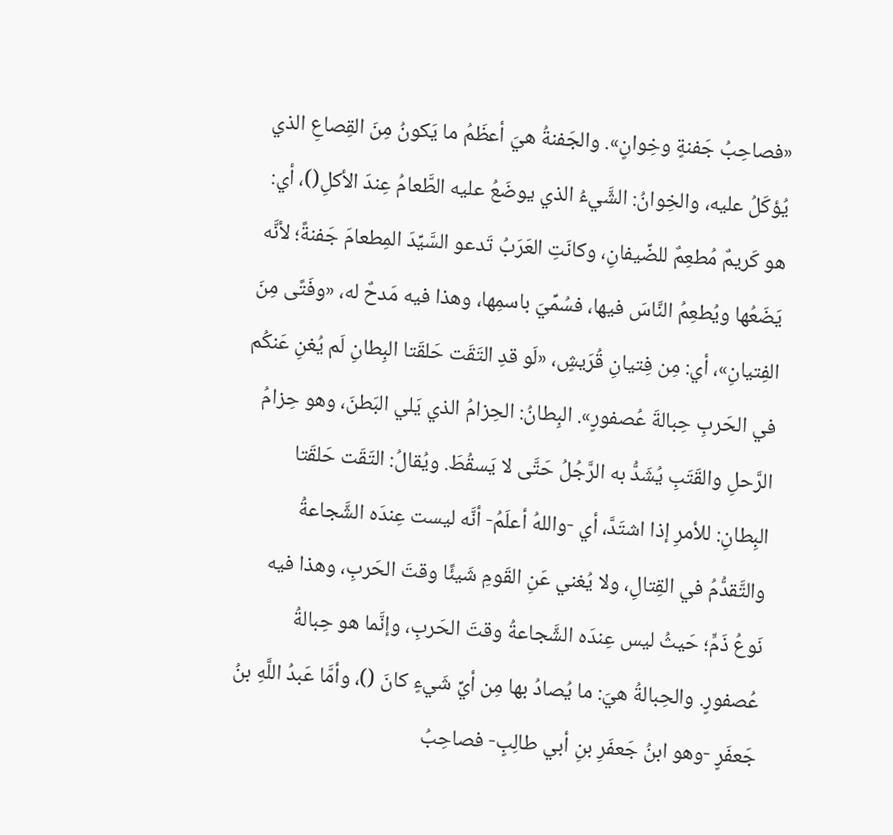«فصاحِبُ جَفنةٍ وخِوانٍ». والجَفنةُ هيَ أعظَمُ ما يَكونُ مِنَ القِصاعِ الذي يُؤكَلُ عليه، والخِوانُ: الشَّيءُ الذي يوضَعُ عليه الطَّعامُ عِندَ الأكلِ()، أي: هو كَريمٌ مُطعِمٌ للضِّيفانِ، وكانَتِ العَرَبُ تَدعو السَّيِّدَ المِطعامَ جَفنةً؛ لأنَّه يَضَعُها ويُطعِمُ النَّاسَ فيها، فسُمِّيَ باسمِها، وهذا فيه مَدحٌ له، «وفَتًى مِنَ الفِتيانِ»، أي: مِن فِتيانِ قُرَيشٍ، «لَو قدِ التَقَت حَلقَتا البِطانِ لَم يُغنِ عَنكُم في الحَربِ حِبالةَ عُصفورٍ». البِطانُ: الحِزامُ الذي يَلي البَطنَ، وهو حِزامُ الرَّحلِ والقَتَبِ يُشَدُّ به الرَّجُلُ حَتَّى لا يَسقُطَ. ويُقالُ: التَقَت حَلقَتا البِطانِ: للأمرِ إذا اشتَدَّ، أي -واللهُ أعلَمُ- أنَّه ليست عِندَه الشَّجاعةُ والتَّقدُّمُ في القِتالِ، ولا يُغني عَنِ القَومِ شَيئًا وقتَ الحَربِ، وهذا فيه نَوعُ ذَمٍّ؛ حَيثُ ليس عِندَه الشَّجاعةُ وقتَ الحَربِ، وإنَّما هو حِبالةُ عُصفورٍ. والحِبالةُ هيَ: ما يُصادُ بها مِن أيِّ شَيءٍ كانَ ()، وأمَّا عَبدُ اللَّهِ بنُ جَعفَرٍ -وهو ابنُ جَعفَرِ بنِ أبي طالِبٍ- فصاحِبُ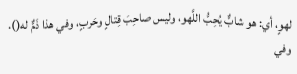لهوٍ، أي: هو شابٌّ يُحِبُّ اللَّهو، وليس صاحِبَ قِتالٍ وحَربٍ، وفي هذا ذَمٌّ له().
وفي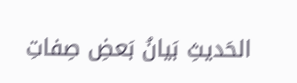الحَديثِ بَيانُ بَعضِ صِفاتِ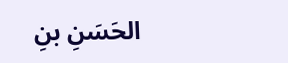الحَسَنِ بنِ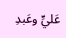عَليٍّ وعَبدِ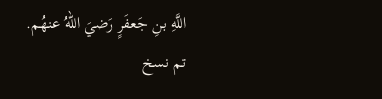اللَّهِ بنِ جَعفَرٍ رَضيَ اللهُ عنهُم.
تم نسخ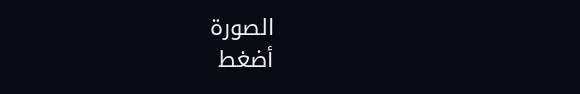الصورة
أضغط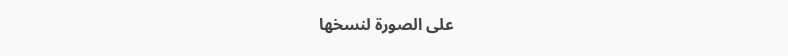على الصورة لنسخها